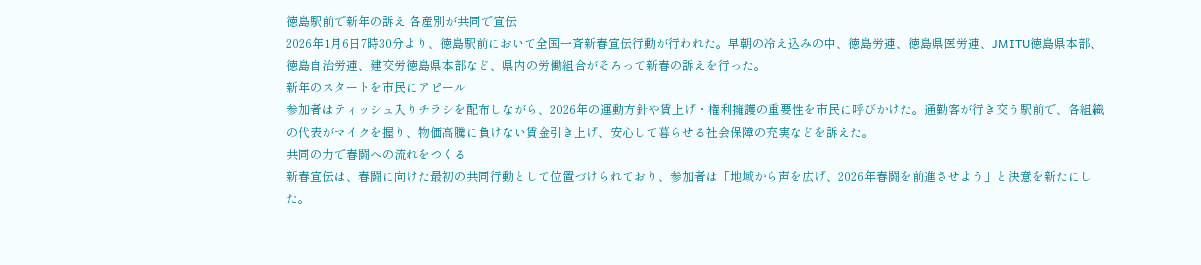徳島駅前で新年の訴え 各産別が共同で宣伝
2026年1月6日7時30分より、徳島駅前において全国一斉新春宣伝行動が行われた。早朝の冷え込みの中、徳島労連、徳島県医労連、JMITU徳島県本部、徳島自治労連、建交労徳島県本部など、県内の労働組合がそろって新春の訴えを行った。
新年のスタートを市民にアピール
参加者はティッシュ入りチラシを配布しながら、2026年の運動方針や賃上げ・権利擁護の重要性を市民に呼びかけた。通勤客が行き交う駅前で、各組織の代表がマイクを握り、物価高騰に負けない賃金引き上げ、安心して暮らせる社会保障の充実などを訴えた。
共同の力で春闘への流れをつくる
新春宣伝は、春闘に向けた最初の共同行動として位置づけられており、参加者は「地域から声を広げ、2026年春闘を前進させよう」と決意を新たにした。